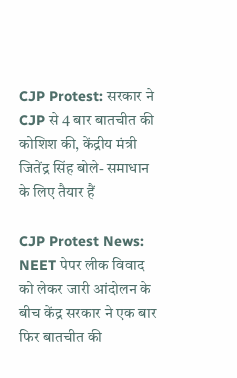CJP Protest: सरकार ने CJP से 4 बार बातचीत की कोशिश की, केंद्रीय मंत्री जितेंद्र सिंह बोले- समाधान के लिए तैयार हैं

CJP Protest News: NEET पेपर लीक विवाद को लेकर जारी आंदोलन के बीच केंद्र सरकार ने एक बार फिर बातचीत की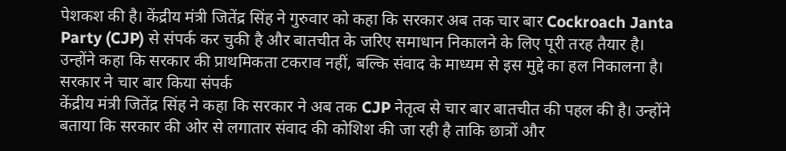पेशकश की है। केंद्रीय मंत्री जितेंद्र सिंह ने गुरुवार को कहा कि सरकार अब तक चार बार Cockroach Janta Party (CJP) से संपर्क कर चुकी है और बातचीत के जरिए समाधान निकालने के लिए पूरी तरह तैयार है।
उन्होंने कहा कि सरकार की प्राथमिकता टकराव नहीं, बल्कि संवाद के माध्यम से इस मुद्दे का हल निकालना है।
सरकार ने चार बार किया संपर्क
केंद्रीय मंत्री जितेंद्र सिंह ने कहा कि सरकार ने अब तक CJP नेतृत्व से चार बार बातचीत की पहल की है। उन्होंने बताया कि सरकार की ओर से लगातार संवाद की कोशिश की जा रही है ताकि छात्रों और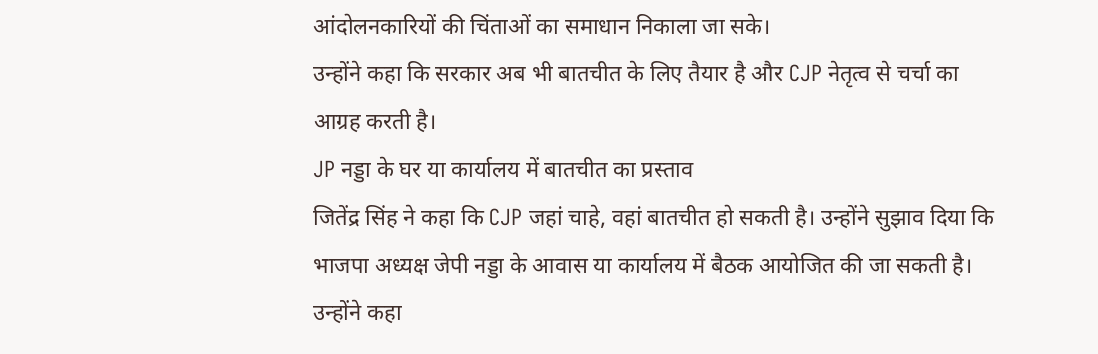आंदोलनकारियों की चिंताओं का समाधान निकाला जा सके।
उन्होंने कहा कि सरकार अब भी बातचीत के लिए तैयार है और CJP नेतृत्व से चर्चा का आग्रह करती है।
JP नड्डा के घर या कार्यालय में बातचीत का प्रस्ताव
जितेंद्र सिंह ने कहा कि CJP जहां चाहे, वहां बातचीत हो सकती है। उन्होंने सुझाव दिया कि भाजपा अध्यक्ष जेपी नड्डा के आवास या कार्यालय में बैठक आयोजित की जा सकती है।
उन्होंने कहा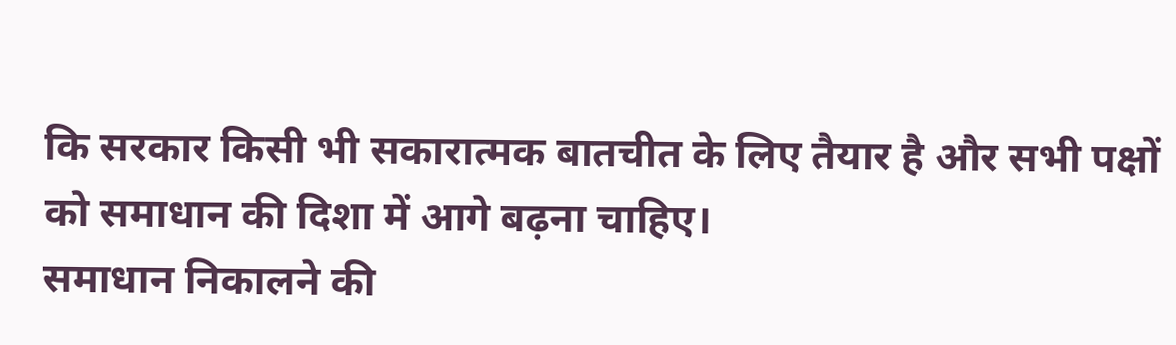कि सरकार किसी भी सकारात्मक बातचीत के लिए तैयार है और सभी पक्षों को समाधान की दिशा में आगे बढ़ना चाहिए।
समाधान निकालने की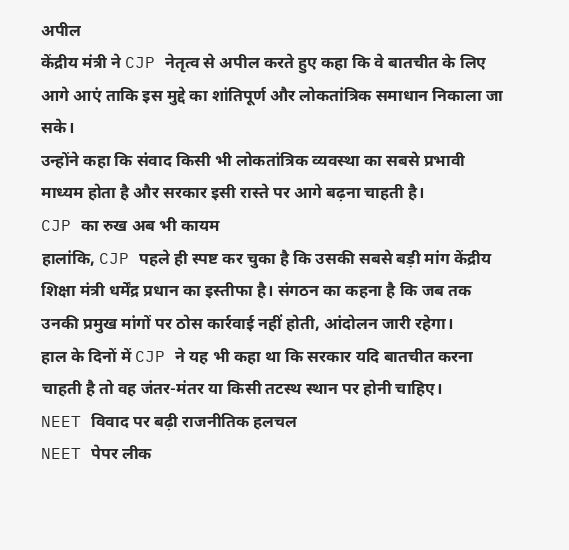अपील
केंद्रीय मंत्री ने CJP नेतृत्व से अपील करते हुए कहा कि वे बातचीत के लिए आगे आएं ताकि इस मुद्दे का शांतिपूर्ण और लोकतांत्रिक समाधान निकाला जा सके।
उन्होंने कहा कि संवाद किसी भी लोकतांत्रिक व्यवस्था का सबसे प्रभावी माध्यम होता है और सरकार इसी रास्ते पर आगे बढ़ना चाहती है।
CJP का रुख अब भी कायम
हालांकि, CJP पहले ही स्पष्ट कर चुका है कि उसकी सबसे बड़ी मांग केंद्रीय शिक्षा मंत्री धर्मेंद्र प्रधान का इस्तीफा है। संगठन का कहना है कि जब तक उनकी प्रमुख मांगों पर ठोस कार्रवाई नहीं होती, आंदोलन जारी रहेगा।
हाल के दिनों में CJP ने यह भी कहा था कि सरकार यदि बातचीत करना चाहती है तो वह जंतर-मंतर या किसी तटस्थ स्थान पर होनी चाहिए।
NEET विवाद पर बढ़ी राजनीतिक हलचल
NEET पेपर लीक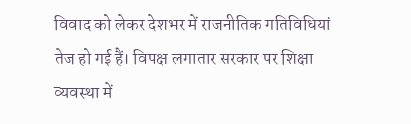विवाद को लेकर देशभर में राजनीतिक गतिविधियां तेज हो गई हैं। विपक्ष लगातार सरकार पर शिक्षा व्यवस्था में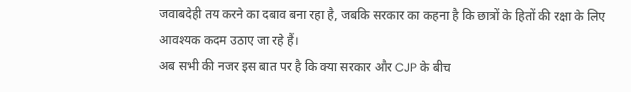जवाबदेही तय करने का दबाव बना रहा है, जबकि सरकार का कहना है कि छात्रों के हितों की रक्षा के लिए आवश्यक कदम उठाए जा रहे हैं।
अब सभी की नजर इस बात पर है कि क्या सरकार और CJP के बीच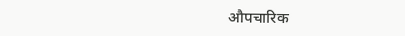औपचारिक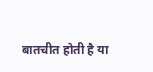बातचीत होती है या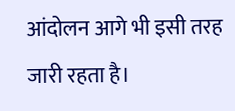आंदोलन आगे भी इसी तरह जारी रहता है।